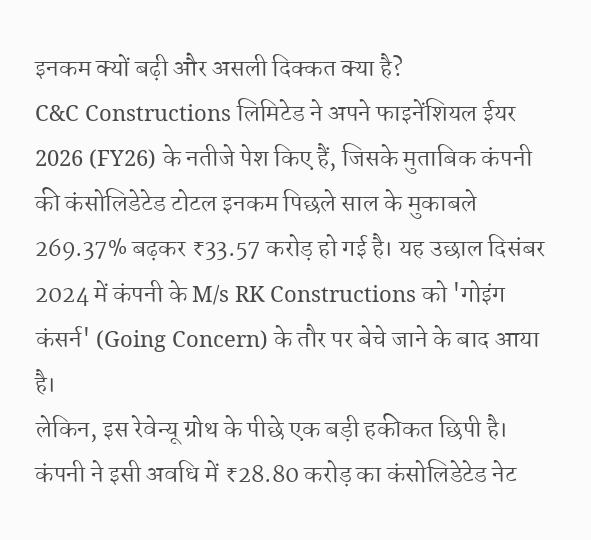इनकम क्यों बढ़ी और असली दिक्कत क्या है?
C&C Constructions लिमिटेड ने अपने फाइनेंशियल ईयर 2026 (FY26) के नतीजे पेश किए हैं, जिसके मुताबिक कंपनी की कंसोलिडेटेड टोटल इनकम पिछले साल के मुकाबले 269.37% बढ़कर ₹33.57 करोड़ हो गई है। यह उछाल दिसंबर 2024 में कंपनी के M/s RK Constructions को 'गोइंग कंसर्न' (Going Concern) के तौर पर बेचे जाने के बाद आया है।
लेकिन, इस रेवेन्यू ग्रोथ के पीछे एक बड़ी हकीकत छिपी है। कंपनी ने इसी अवधि में ₹28.80 करोड़ का कंसोलिडेटेड नेट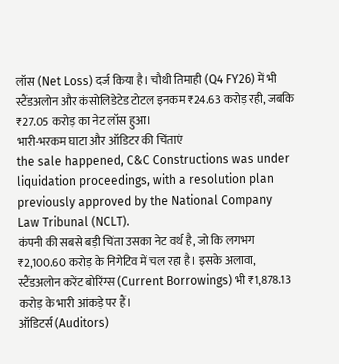लॉस (Net Loss) दर्ज किया है। चौथी तिमाही (Q4 FY26) में भी स्टैंडअलोन और कंसोलिडेटेड टोटल इनकम ₹24.63 करोड़ रही, जबकि ₹27.05 करोड़ का नेट लॉस हुआ।
भारी-भरकम घाटा और ऑडिटर की चिंताएं
the sale happened, C&C Constructions was under liquidation proceedings, with a resolution plan previously approved by the National Company Law Tribunal (NCLT).
कंपनी की सबसे बड़ी चिंता उसका नेट वर्थ है, जो कि लगभग ₹2,100.60 करोड़ के निगेटिव में चल रहा है। इसके अलावा, स्टैंडअलोन करेंट बोरिंग्स (Current Borrowings) भी ₹1,878.13 करोड़ के भारी आंकड़े पर हैं।
ऑडिटर्स (Auditors)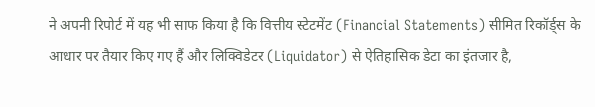ने अपनी रिपोर्ट में यह भी साफ किया है कि वित्तीय स्टेटमेंट (Financial Statements) सीमित रिकॉर्ड्स के आधार पर तैयार किए गए हैं और लिक्विडेटर (Liquidator) से ऐतिहासिक डेटा का इंतजार है,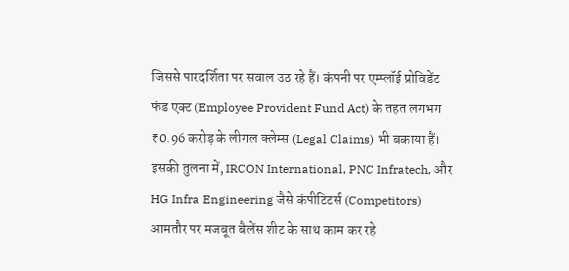जिससे पारदर्शिता पर सवाल उठ रहे हैं। कंपनी पर एम्प्लॉई प्रोविडेंट फंड एक्ट (Employee Provident Fund Act) के तहत लगभग ₹0.96 करोड़ के लीगल क्लेम्स (Legal Claims) भी बकाया हैं।
इसकी तुलना में, IRCON International, PNC Infratech, और HG Infra Engineering जैसे कंपीटिटर्स (Competitors) आमतौर पर मजबूत बैलेंस शीट के साथ काम कर रहे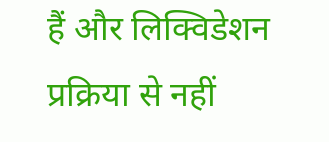हैं और लिक्विडेशन प्रक्रिया से नहीं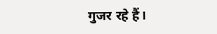गुजर रहे हैं।